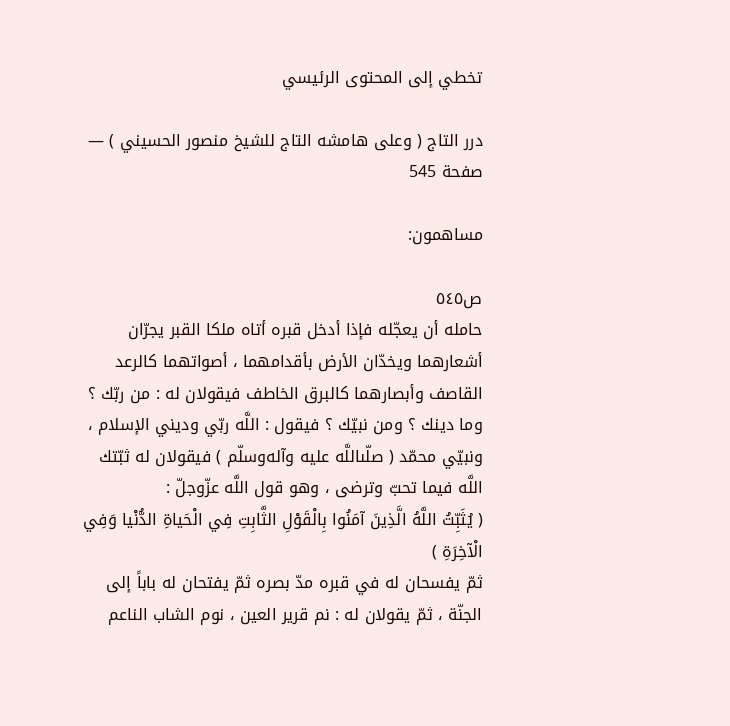تخطي إلى المحتوى الرئيسي

درر التاج ( وعلى هامشه التاج للشيخ منصور الحسيني ) — صفحة 545

مساهمون:

ص٥٤٥
حامله أن يعجّله فإذا أدخل قبره أتاه ملكا القبر يجرّان أشعارهما ويخدّان الأرض بأقدامهما ، أصواتهما كالرعد القاصف وأبصارهما كالبرق الخاطف فيقولان له : من ربّك ؟ وما دينك ؟ ومن نبيّك ؟ فيقول : اللَّه ربّي وديني الإسلام ، ونبيّي محمّد ( صلّىاللَّه عليه وآله‌وسلّم ) فيقولان له ثبّتك اللَّه فيما تحبّ وترضى ، وهو قول اللَّه عزّوجلّ :
( يُثَبِّتُ اللَّهُ الَّذِينَ آمَنُوا بِالْقَوْلِ الثَّابِتِ فِي الْحَياةِ الدُّنْيا وَفِي الْآخِرَةِ )
ثمّ يفسحان له في قبره مدّ بصره ثمّ يفتحان له باباً إلى الجنّة ، ثمّ يقولان له : نم قرير العين ، نوم الشاب الناعم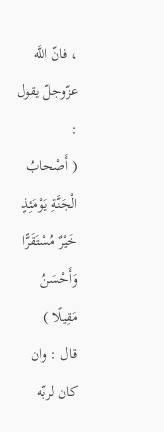، فانّ اللَّه عزّوجلّ يقول :
( أَصْحابُ الْجَنَّةِ يَوْمَئِذٍ خَيْرٌ مُسْتَقَرًّا وَأَحْسَنُ مَقِيلًا )
قال : وان كان لربّه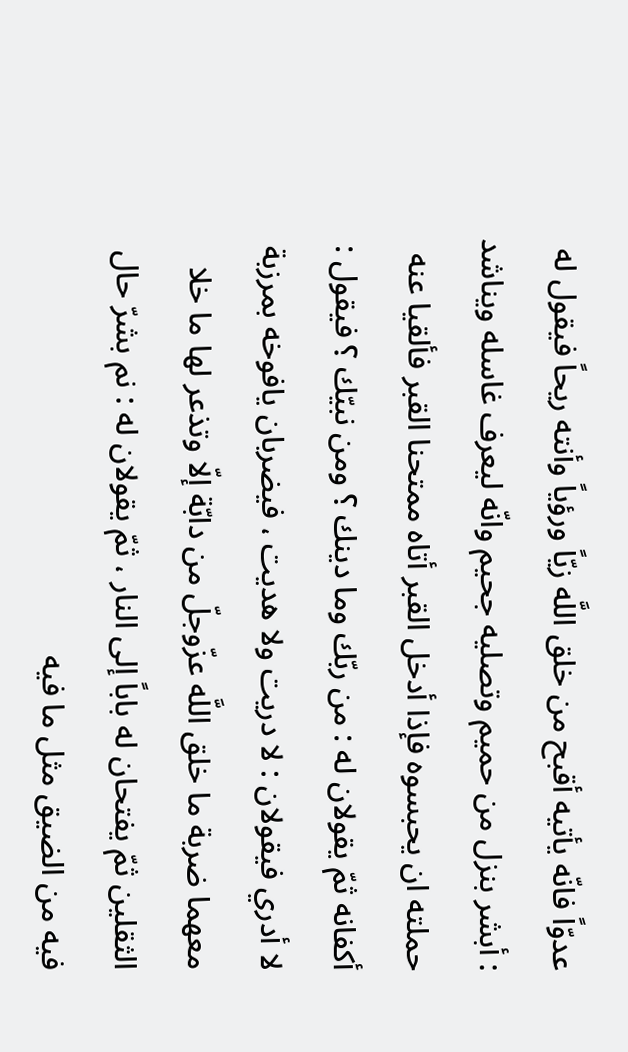عدوّاً فانّه يأتيه أقبح من خلق اللَّه زيّاً ورؤياً وأنته ريحاً فيقول له : أبشر بنزل من حميم وتصليه جحيم وانّه ليعرف غاسله ويناشد حملته ان يحبسوه فإذا أدخل القبر أتاه ممتحنا القبر فألقيا عنه أكفانه ثمّ يقولان له : من ربّك وما دينك ؟ ومن نبيّك ؟ فيقول : لا أدري فيقولان : لا دريت ولا هديت ، فيضربان يافوخه بمرزبة معهما ضربة ما خلق اللَّه عزّوجلّ من دابّة إلّا وتذعر لها ما خلا الثقلين ثمّ يفتحان له باباً إلى النار ، ثمّ يقولان له : نم بشرّ حال فيه من الضيق مثل ما فيه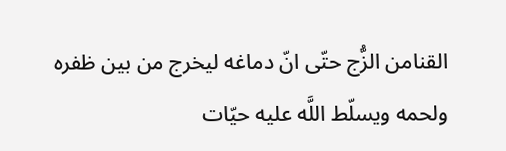القنامن الزُّج حتّى انّ دماغه ليخرج من بين ظفره ولحمه ويسلّط اللَّه عليه حيّات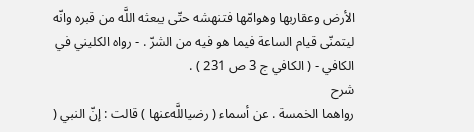الأرض وعقاربها وهوامّها فتنهشه حتّى يبعثه اللَّه من قبره وانّه ليتمنّى قيام الساعة فيما هو فيه من الشرّ . - رواه الكليني في الكافي - ( الكافي ج 3 ص 231 ) .
شرح
رواهما الخمسة . عن أسماء ( رضياللَّه‌عنها ) قالت : إنّ النبي (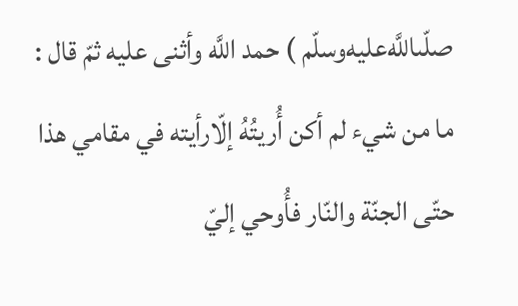صلّىاللَّه‌عليه‌وسلّم ) حمد اللَّه وأثنى عليه ثمّ قال : ما من شيء لم أكن أُريتُهُ إلّارأيته في مقامي هذا حتّى الجنّة والنّار فأُوحي إليّ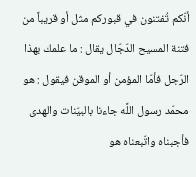أنّكم تُفتنون في قبوركم مثل أو قريباً من فتنة المسيح الدّجّال يقال : ما علمك بهذا الرّجل فأمّا المؤمن أو الموقن فيقول : هو محمّد رسول اللَّه جاءنا بالبيّنات والهدى فأجبناه واتّبعناه هو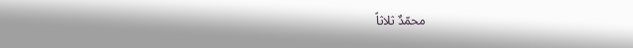محمّدٌ ثلاثاً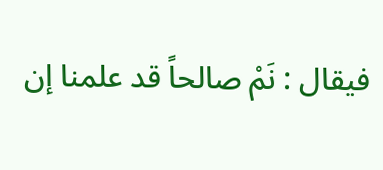فيقال : نَمْ صالحاً قد علمنا إن